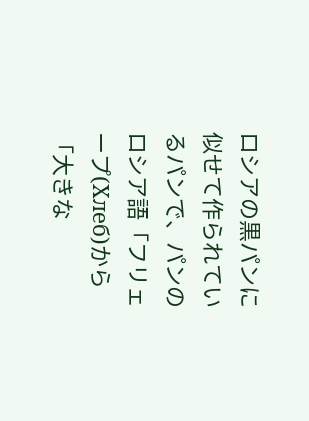ロシアの黒パンに似せて作られているパンで、パンのロシア語「フリェープ(Хлеб)から「大きな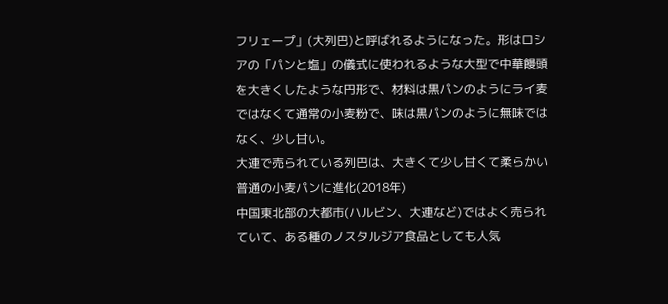フリェープ」(大列巴)と呼ばれるようになった。形はロシアの「パンと塩」の儀式に使われるような大型で中華饅頭を大きくしたような円形で、材料は黒パンのようにライ麦ではなくて通常の小麦粉で、味は黒パンのように無味ではなく、少し甘い。
大連で売られている列巴は、大きくて少し甘くて柔らかい普通の小麦パンに進化(2018年)
中国東北部の大都市(ハルビン、大連など)ではよく売られていて、ある種のノスタルジア食品としても人気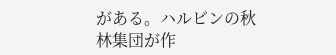がある。ハルビンの秋林集団が作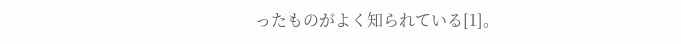ったものがよく知られている[1]。